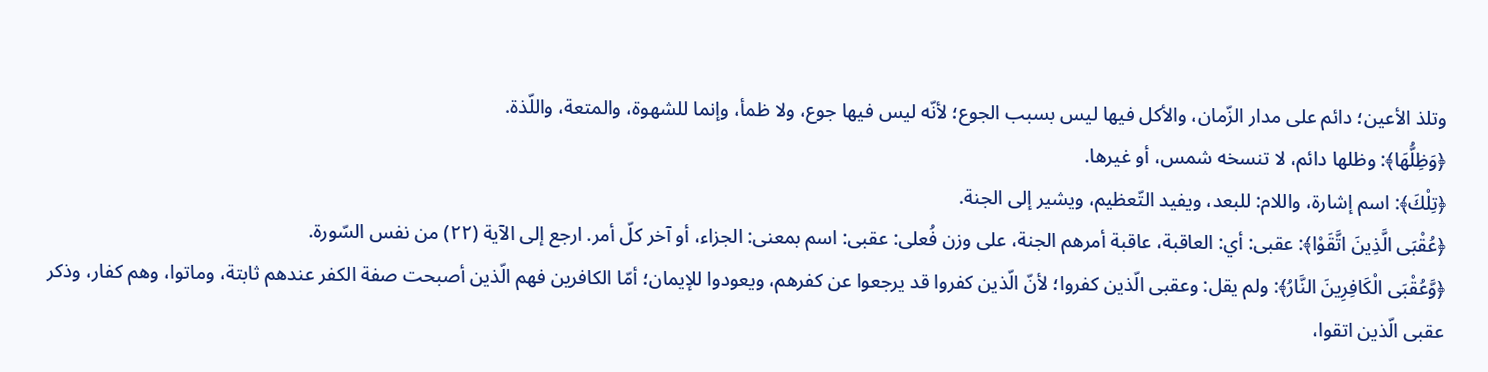وتلذ الأعين؛ دائم على مدار الزّمان، والأكل فيها ليس بسبب الجوع؛ لأنّه ليس فيها جوع، ولا ظمأ، وإنما للشهوة، والمتعة، واللّذة.
﴿وَظِلُّهَا﴾: وظلها دائم، لا تنسخه شمس، أو غيرها.
﴿تِلْكَ﴾: اسم إشارة، واللام: للبعد، ويفيد التّعظيم، ويشير إلى الجنة.
﴿عُقْبَى الَّذِينَ اتَّقَوْا﴾: عقبى: أي: العاقبة، عاقبة أمرهم الجنة، على وزن فُعلى: عقبى: اسم بمعنى: الجزاء، أو آخر كلّ أمر. ارجع إلى الآية (٢٢) من نفس السّورة.
﴿وَّعُقْبَى الْكَافِرِينَ النَّارُ﴾: ولم يقل: وعقبى الّذين كفروا؛ لأنّ الّذين كفروا قد يرجعوا عن كفرهم، ويعودوا للإيمان؛ أمّا الكافرين فهم الّذين أصبحت صفة الكفر عندهم ثابتة، وماتوا، وهم كفار، وذكر عقبى الّذين اتقوا،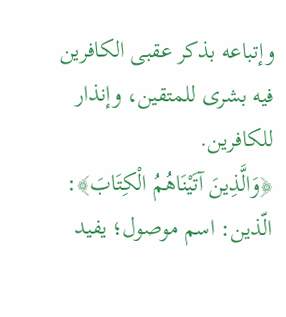وإتباعه بذكر عقبى الكافرين فيه بشرى للمتقين، وإنذار للكافرين.
﴿وَالَّذِينَ آتَيْنَاهُمُ الْكِتَابَ﴾: الّذين: اسم موصول؛ يفيد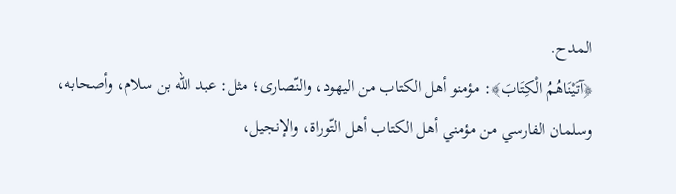المدح.
﴿آتَيْنَاهُمُ الْكِتَابَ﴾: مؤمنو أهل الكتاب من اليهود، والنّصارى؛ مثل: عبد الله بن سلام، وأصحابه، وسلمان الفارسي من مؤمني أهل الكتاب أهل التّوراة، والإنجيل،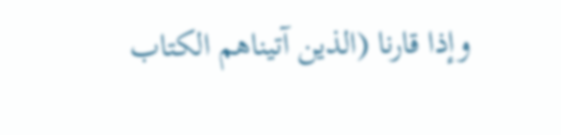وإذا قارنا (الذين آتيناهم الكتاب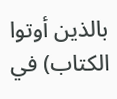بالذين أوتوا الكتاب) في